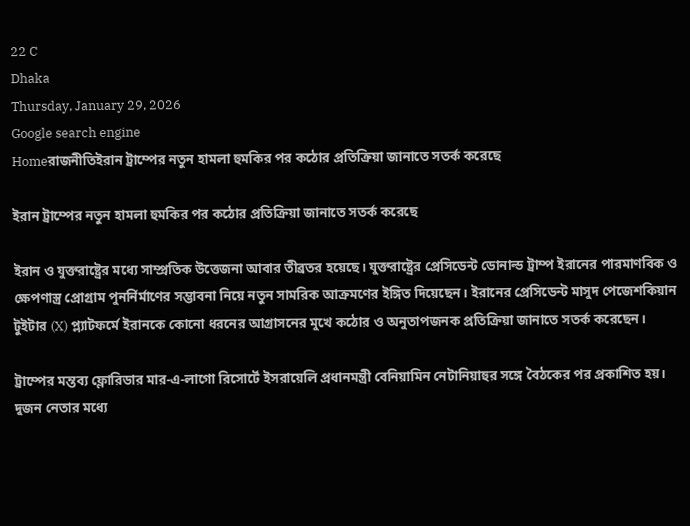22 C
Dhaka
Thursday, January 29, 2026
Google search engine
Homeরাজনীতিইরান ট্রাম্পের নতুন হামলা হুমকির পর কঠোর প্রতিক্রিয়া জানাতে সতর্ক করেছে

ইরান ট্রাম্পের নতুন হামলা হুমকির পর কঠোর প্রতিক্রিয়া জানাতে সতর্ক করেছে

ইরান ও যুক্তরাষ্ট্রের মধ্যে সাম্প্রতিক উত্তেজনা আবার তীব্রতর হয়েছে। যুক্তরাষ্ট্রের প্রেসিডেন্ট ডোনাল্ড ট্রাম্প ইরানের পারমাণবিক ও ক্ষেপণাস্ত্র প্রোগ্রাম পুনর্নির্মাণের সম্ভাবনা নিয়ে নতুন সামরিক আক্রমণের ইঙ্গিত দিয়েছেন। ইরানের প্রেসিডেন্ট মাসুদ পেজেশকিয়ান টুইটার (X) প্ল্যাটফর্মে ইরানকে কোনো ধরনের আগ্রাসনের মুখে কঠোর ও অনুতাপজনক প্রতিক্রিয়া জানাতে সতর্ক করেছেন।

ট্রাম্পের মন্তব্য ফ্লোরিডার মার-এ-লাগো রিসোর্টে ইসরায়েলি প্রধানমন্ত্রী বেনিয়ামিন নেটানিয়াহুর সঙ্গে বৈঠকের পর প্রকাশিত হয়। দুজন নেতার মধ্যে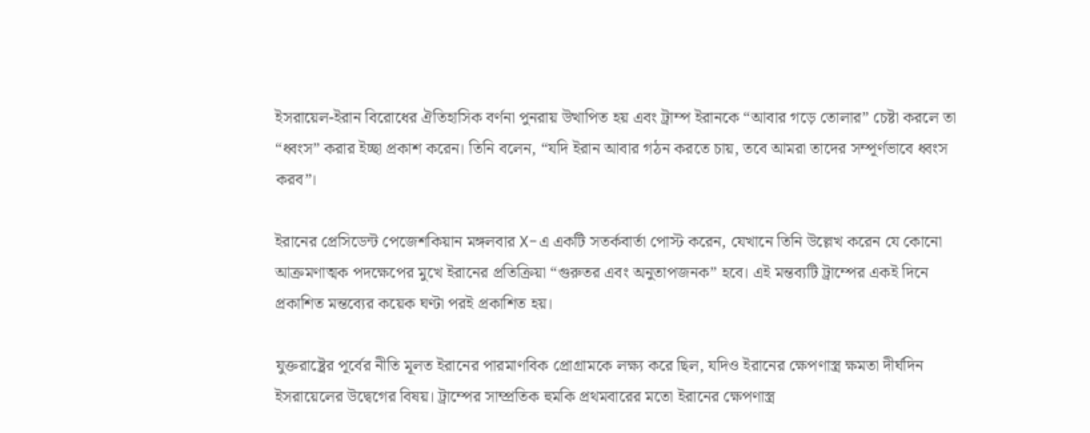ইসরায়েল-ইরান বিরোধের ঐতিহাসিক বর্ণনা পুনরায় উত্থাপিত হয় এবং ট্রাম্প ইরানকে “আবার গড়ে তোলার” চেষ্টা করলে তা “ধ্বংস” করার ইচ্ছা প্রকাশ করেন। তিনি বলেন, “যদি ইরান আবার গঠন করতে চায়, তবে আমরা তাদের সম্পূর্ণভাবে ধ্বংস করব”।

ইরানের প্রেসিডেন্ট পেজেশকিয়ান মঙ্গলবার X-এ একটি সতর্কবার্তা পোস্ট করেন, যেখানে তিনি উল্লেখ করেন যে কোনো আক্রমণাত্মক পদক্ষেপের মুখে ইরানের প্রতিক্রিয়া “গুরুতর এবং অনুতাপজনক” হবে। এই মন্তব্যটি ট্রাম্পের একই দিনে প্রকাশিত মন্তব্যের কয়েক ঘণ্টা পরই প্রকাশিত হয়।

যুক্তরাষ্ট্রের পূর্বের নীতি মূলত ইরানের পারমাণবিক প্রোগ্রামকে লক্ষ্য করে ছিল, যদিও ইরানের ক্ষেপণাস্ত্র ক্ষমতা দীর্ঘদিন ইসরায়েলের উদ্বেগের বিষয়। ট্রাম্পের সাম্প্রতিক হুমকি প্রথমবারের মতো ইরানের ক্ষেপণাস্ত্র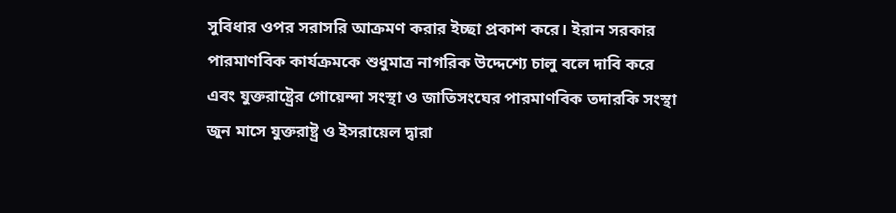সুবিধার ওপর সরাসরি আক্রমণ করার ইচ্ছা প্রকাশ করে। ইরান সরকার পারমাণবিক কার্যক্রমকে শুধুমাত্র নাগরিক উদ্দেশ্যে চালু বলে দাবি করে এবং যুক্তরাষ্ট্রের গোয়েন্দা সংস্থা ও জাতিসংঘের পারমাণবিক তদারকি সংস্থা জুন মাসে যুক্তরাষ্ট্র ও ইসরায়েল দ্বারা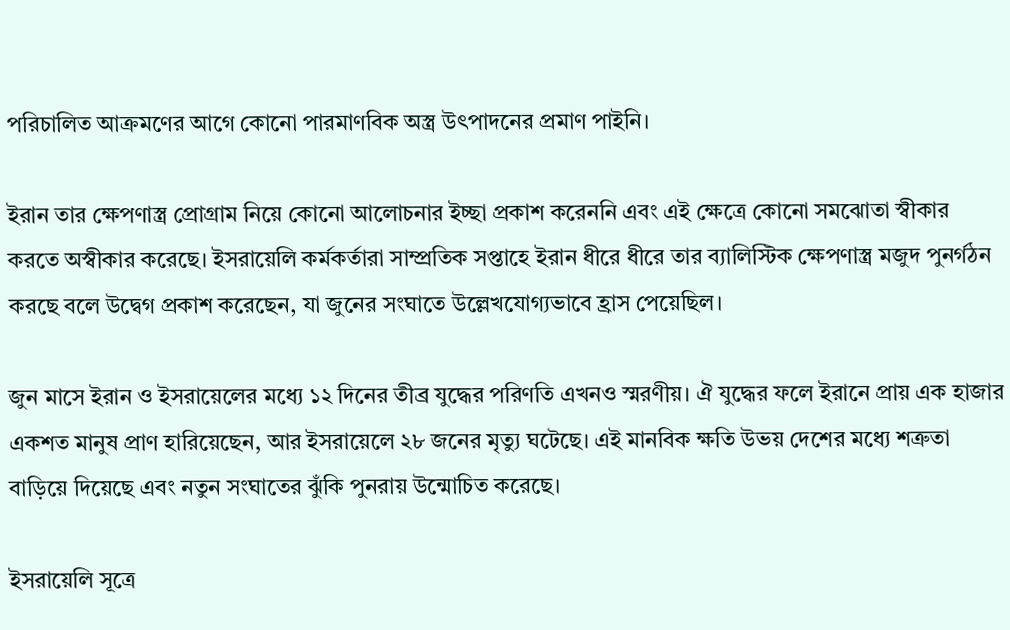পরিচালিত আক্রমণের আগে কোনো পারমাণবিক অস্ত্র উৎপাদনের প্রমাণ পাইনি।

ইরান তার ক্ষেপণাস্ত্র প্রোগ্রাম নিয়ে কোনো আলোচনার ইচ্ছা প্রকাশ করেননি এবং এই ক্ষেত্রে কোনো সমঝোতা স্বীকার করতে অস্বীকার করেছে। ইসরায়েলি কর্মকর্তারা সাম্প্রতিক সপ্তাহে ইরান ধীরে ধীরে তার ব্যালিস্টিক ক্ষেপণাস্ত্র মজুদ পুনর্গঠন করছে বলে উদ্বেগ প্রকাশ করেছেন, যা জুনের সংঘাতে উল্লেখযোগ্যভাবে হ্রাস পেয়েছিল।

জুন মাসে ইরান ও ইসরায়েলের মধ্যে ১২ দিনের তীব্র যুদ্ধের পরিণতি এখনও স্মরণীয়। ঐ যুদ্ধের ফলে ইরানে প্রায় এক হাজার একশত মানুষ প্রাণ হারিয়েছেন, আর ইসরায়েলে ২৮ জনের মৃত্যু ঘটেছে। এই মানবিক ক্ষতি উভয় দেশের মধ্যে শত্রুতা বাড়িয়ে দিয়েছে এবং নতুন সংঘাতের ঝুঁকি পুনরায় উন্মোচিত করেছে।

ইসরায়েলি সূত্রে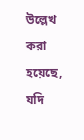উল্লেখ করা হয়েছে, যদি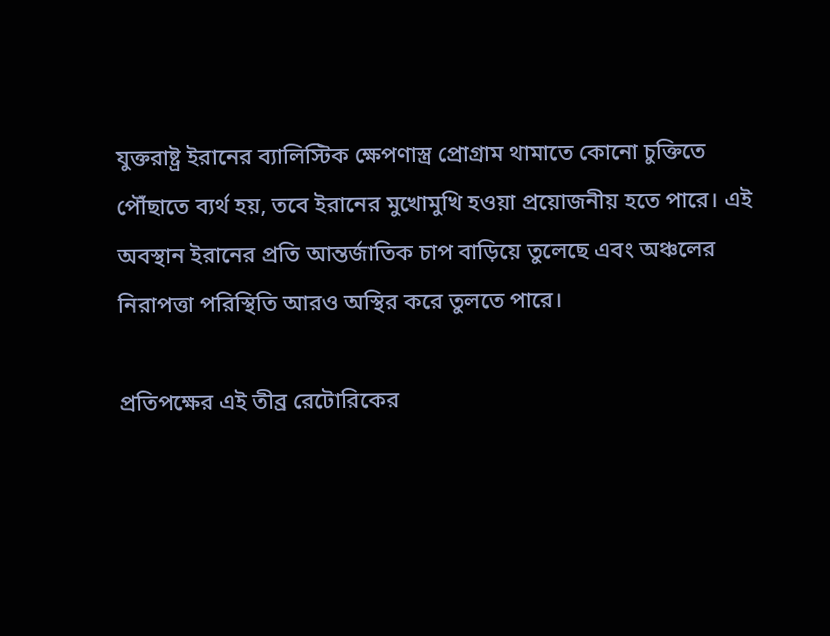যুক্তরাষ্ট্র ইরানের ব্যালিস্টিক ক্ষেপণাস্ত্র প্রোগ্রাম থামাতে কোনো চুক্তিতে পৌঁছাতে ব্যর্থ হয়, তবে ইরানের মুখোমুখি হওয়া প্রয়োজনীয় হতে পারে। এই অবস্থান ইরানের প্রতি আন্তর্জাতিক চাপ বাড়িয়ে তুলেছে এবং অঞ্চলের নিরাপত্তা পরিস্থিতি আরও অস্থির করে তুলতে পারে।

প্রতিপক্ষের এই তীব্র রেটোরিকের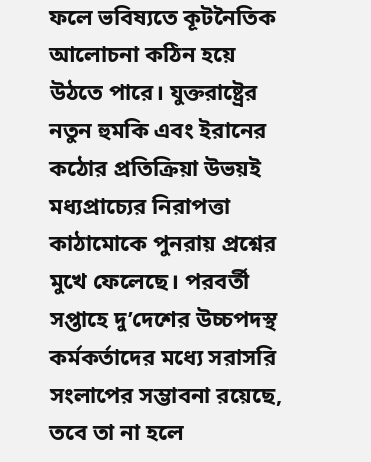ফলে ভবিষ্যতে কূটনৈতিক আলোচনা কঠিন হয়ে উঠতে পারে। যুক্তরাষ্ট্রের নতুন হুমকি এবং ইরানের কঠোর প্রতিক্রিয়া উভয়ই মধ্যপ্রাচ্যের নিরাপত্তা কাঠামোকে পুনরায় প্রশ্নের মুখে ফেলেছে। পরবর্তী সপ্তাহে দু’দেশের উচ্চপদস্থ কর্মকর্তাদের মধ্যে সরাসরি সংলাপের সম্ভাবনা রয়েছে, তবে তা না হলে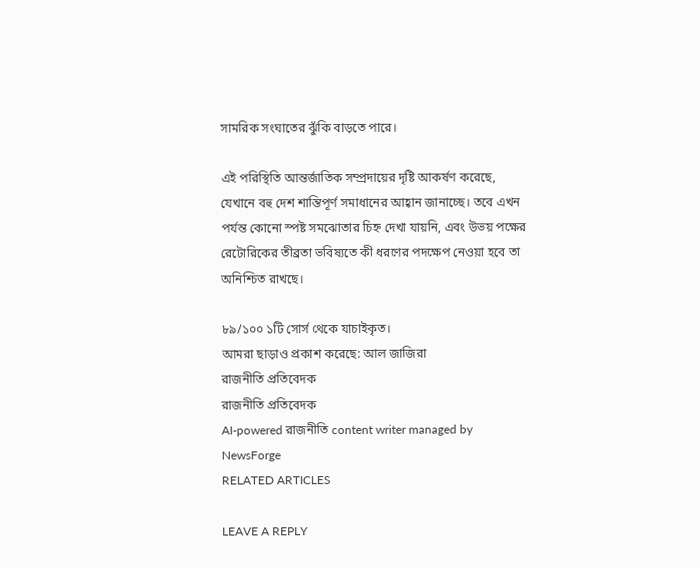সামরিক সংঘাতের ঝুঁকি বাড়তে পারে।

এই পরিস্থিতি আন্তর্জাতিক সম্প্রদায়ের দৃষ্টি আকর্ষণ করেছে, যেখানে বহু দেশ শান্তিপূর্ণ সমাধানের আহ্বান জানাচ্ছে। তবে এখন পর্যন্ত কোনো স্পষ্ট সমঝোতার চিহ্ন দেখা যায়নি, এবং উভয় পক্ষের রেটোরিকের তীব্রতা ভবিষ্যতে কী ধরণের পদক্ষেপ নেওয়া হবে তা অনিশ্চিত রাখছে।

৮৯/১০০ ১টি সোর্স থেকে যাচাইকৃত।
আমরা ছাড়াও প্রকাশ করেছে: আল জাজিরা
রাজনীতি প্রতিবেদক
রাজনীতি প্রতিবেদক
AI-powered রাজনীতি content writer managed by NewsForge
RELATED ARTICLES

LEAVE A REPLY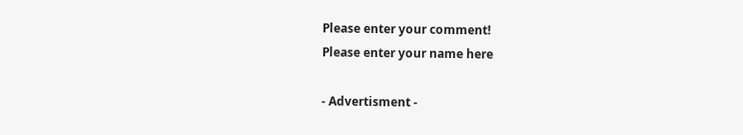Please enter your comment!
Please enter your name here

- Advertisment -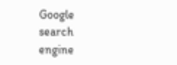Google search engine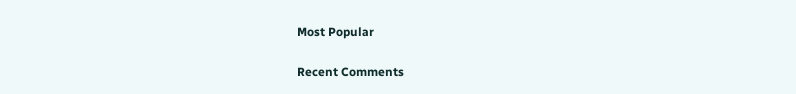Most Popular

Recent Comments